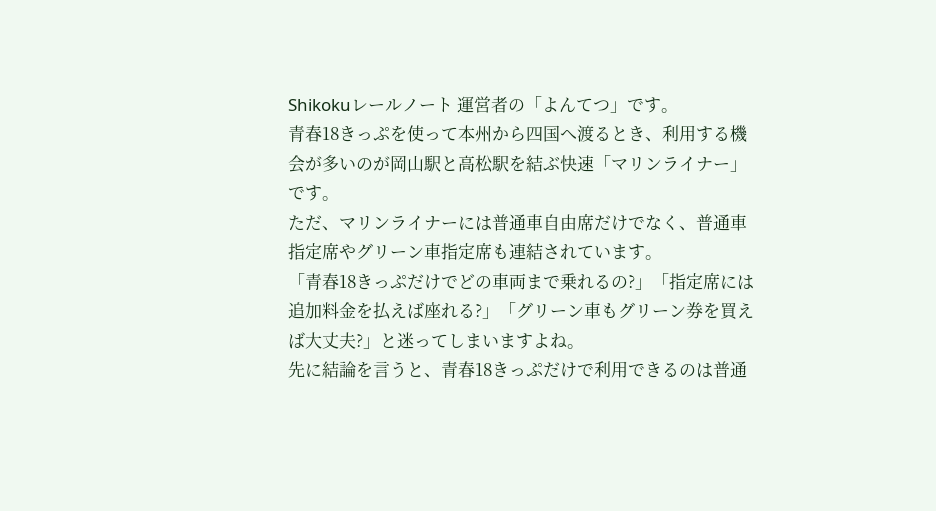Shikokuレールノート 運営者の「よんてつ」です。
青春18きっぷを使って本州から四国へ渡るとき、利用する機会が多いのが岡山駅と高松駅を結ぶ快速「マリンライナー」です。
ただ、マリンライナーには普通車自由席だけでなく、普通車指定席やグリーン車指定席も連結されています。
「青春18きっぷだけでどの車両まで乗れるの?」「指定席には追加料金を払えば座れる?」「グリーン車もグリーン券を買えば大丈夫?」と迷ってしまいますよね。
先に結論を言うと、青春18きっぷだけで利用できるのは普通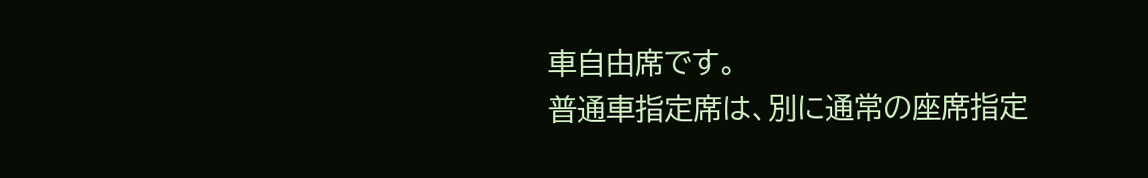車自由席です。
普通車指定席は、別に通常の座席指定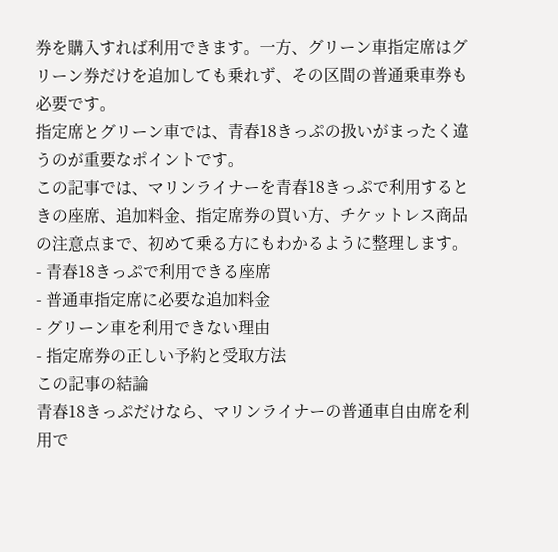券を購入すれば利用できます。一方、グリーン車指定席はグリーン券だけを追加しても乗れず、その区間の普通乗車券も必要です。
指定席とグリーン車では、青春18きっぷの扱いがまったく違うのが重要なポイントです。
この記事では、マリンライナーを青春18きっぷで利用するときの座席、追加料金、指定席券の買い方、チケットレス商品の注意点まで、初めて乗る方にもわかるように整理します。
- 青春18きっぷで利用できる座席
- 普通車指定席に必要な追加料金
- グリーン車を利用できない理由
- 指定席券の正しい予約と受取方法
この記事の結論
青春18きっぷだけなら、マリンライナーの普通車自由席を利用で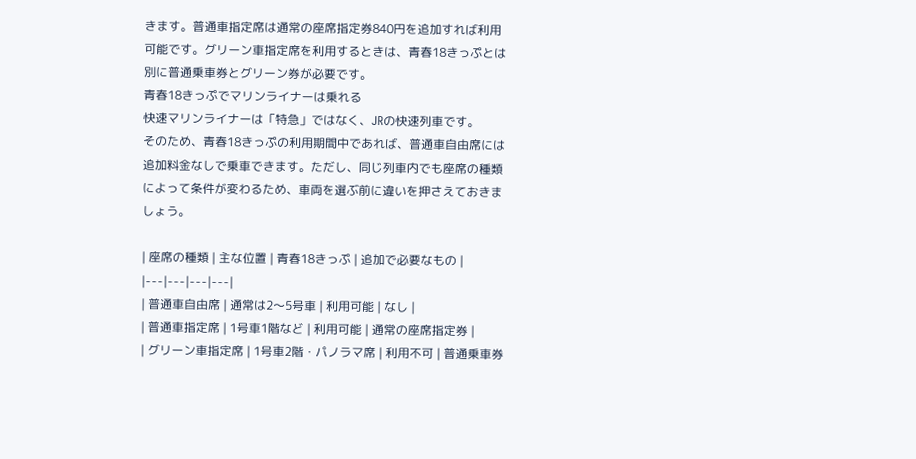きます。普通車指定席は通常の座席指定券840円を追加すれば利用可能です。グリーン車指定席を利用するときは、青春18きっぷとは別に普通乗車券とグリーン券が必要です。
青春18きっぷでマリンライナーは乗れる
快速マリンライナーは「特急」ではなく、JRの快速列車です。
そのため、青春18きっぷの利用期間中であれば、普通車自由席には追加料金なしで乗車できます。ただし、同じ列車内でも座席の種類によって条件が変わるため、車両を選ぶ前に違いを押さえておきましょう。

| 座席の種類 | 主な位置 | 青春18きっぷ | 追加で必要なもの |
|---|---|---|---|
| 普通車自由席 | 通常は2〜5号車 | 利用可能 | なし |
| 普通車指定席 | 1号車1階など | 利用可能 | 通常の座席指定券 |
| グリーン車指定席 | 1号車2階・パノラマ席 | 利用不可 | 普通乗車券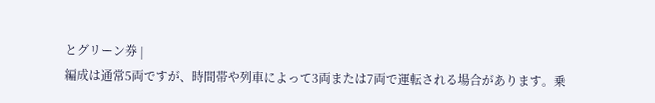とグリーン券 |
編成は通常5両ですが、時間帯や列車によって3両または7両で運転される場合があります。乗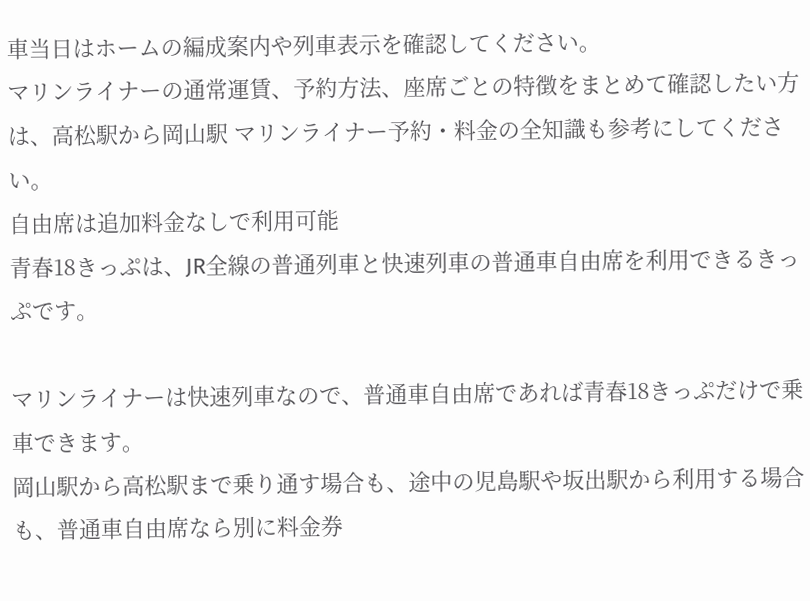車当日はホームの編成案内や列車表示を確認してください。
マリンライナーの通常運賃、予約方法、座席ごとの特徴をまとめて確認したい方は、高松駅から岡山駅 マリンライナー予約・料金の全知識も参考にしてください。
自由席は追加料金なしで利用可能
青春18きっぷは、JR全線の普通列車と快速列車の普通車自由席を利用できるきっぷです。

マリンライナーは快速列車なので、普通車自由席であれば青春18きっぷだけで乗車できます。
岡山駅から高松駅まで乗り通す場合も、途中の児島駅や坂出駅から利用する場合も、普通車自由席なら別に料金券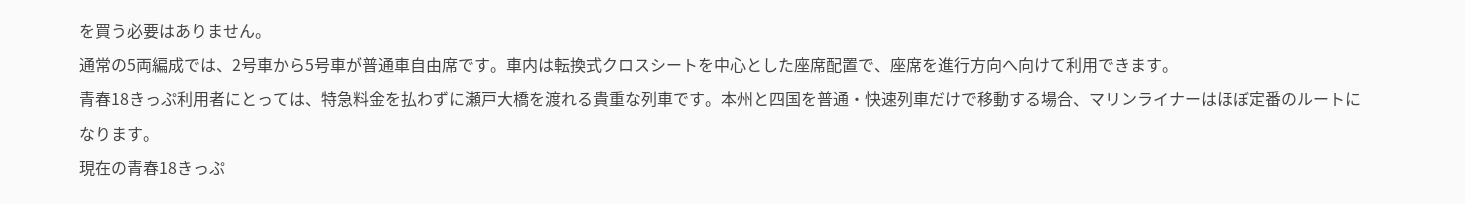を買う必要はありません。
通常の5両編成では、2号車から5号車が普通車自由席です。車内は転換式クロスシートを中心とした座席配置で、座席を進行方向へ向けて利用できます。
青春18きっぷ利用者にとっては、特急料金を払わずに瀬戸大橋を渡れる貴重な列車です。本州と四国を普通・快速列車だけで移動する場合、マリンライナーはほぼ定番のルートになります。
現在の青春18きっぷ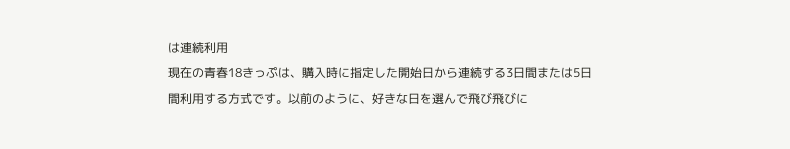は連続利用
現在の青春18きっぷは、購入時に指定した開始日から連続する3日間または5日間利用する方式です。以前のように、好きな日を選んで飛び飛びに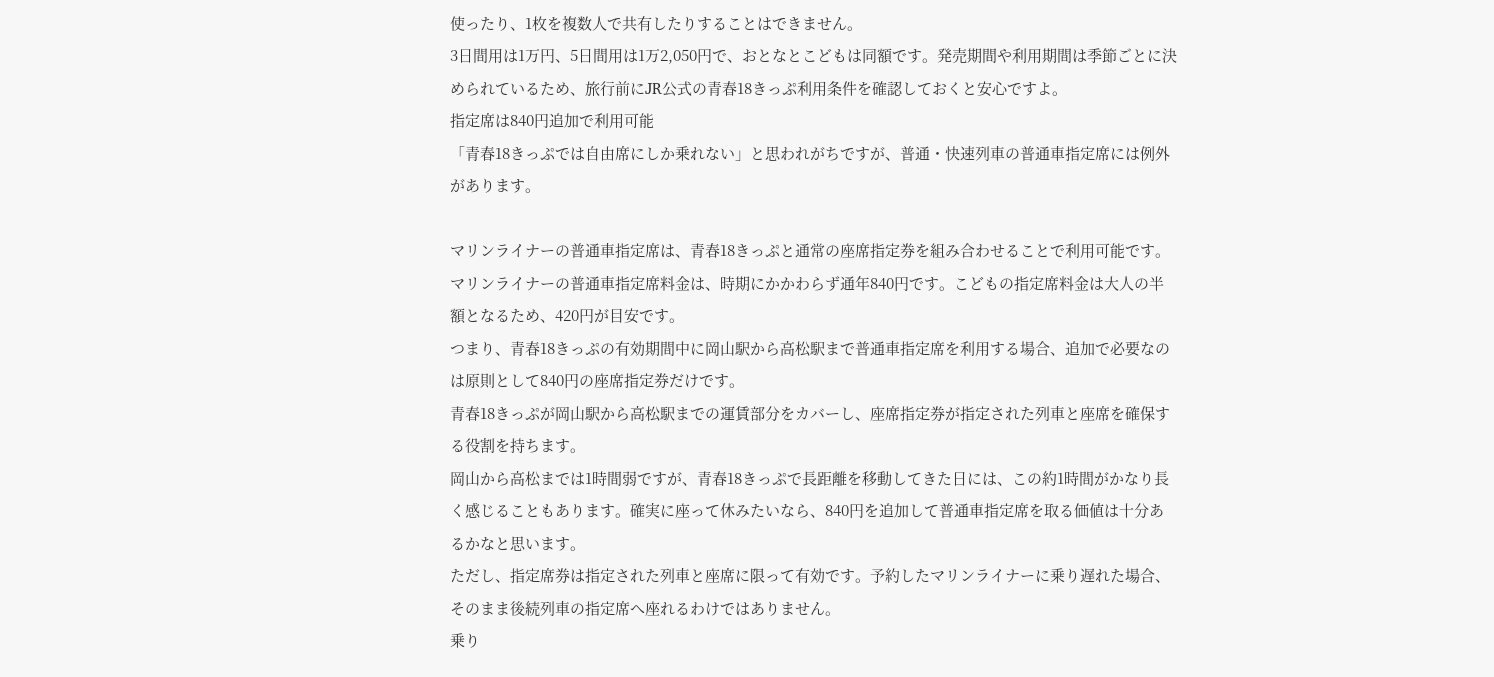使ったり、1枚を複数人で共有したりすることはできません。
3日間用は1万円、5日間用は1万2,050円で、おとなとこどもは同額です。発売期間や利用期間は季節ごとに決められているため、旅行前にJR公式の青春18きっぷ利用条件を確認しておくと安心ですよ。
指定席は840円追加で利用可能
「青春18きっぷでは自由席にしか乗れない」と思われがちですが、普通・快速列車の普通車指定席には例外があります。

マリンライナーの普通車指定席は、青春18きっぷと通常の座席指定券を組み合わせることで利用可能です。
マリンライナーの普通車指定席料金は、時期にかかわらず通年840円です。こどもの指定席料金は大人の半額となるため、420円が目安です。
つまり、青春18きっぷの有効期間中に岡山駅から高松駅まで普通車指定席を利用する場合、追加で必要なのは原則として840円の座席指定券だけです。
青春18きっぷが岡山駅から高松駅までの運賃部分をカバーし、座席指定券が指定された列車と座席を確保する役割を持ちます。
岡山から高松までは1時間弱ですが、青春18きっぷで長距離を移動してきた日には、この約1時間がかなり長く感じることもあります。確実に座って休みたいなら、840円を追加して普通車指定席を取る価値は十分あるかなと思います。
ただし、指定席券は指定された列車と座席に限って有効です。予約したマリンライナーに乗り遅れた場合、そのまま後続列車の指定席へ座れるわけではありません。
乗り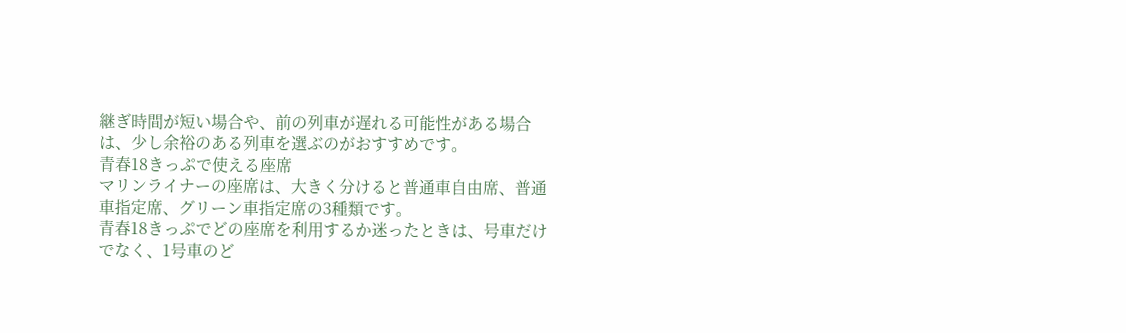継ぎ時間が短い場合や、前の列車が遅れる可能性がある場合は、少し余裕のある列車を選ぶのがおすすめです。
青春18きっぷで使える座席
マリンライナーの座席は、大きく分けると普通車自由席、普通車指定席、グリーン車指定席の3種類です。
青春18きっぷでどの座席を利用するか迷ったときは、号車だけでなく、1号車のど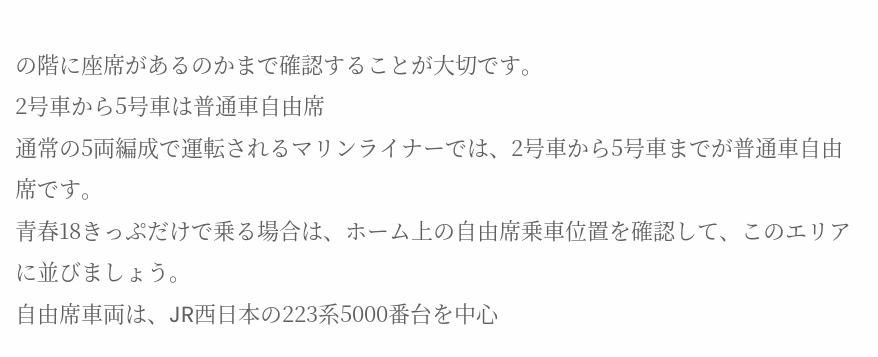の階に座席があるのかまで確認することが大切です。
2号車から5号車は普通車自由席
通常の5両編成で運転されるマリンライナーでは、2号車から5号車までが普通車自由席です。
青春18きっぷだけで乗る場合は、ホーム上の自由席乗車位置を確認して、このエリアに並びましょう。
自由席車両は、JR西日本の223系5000番台を中心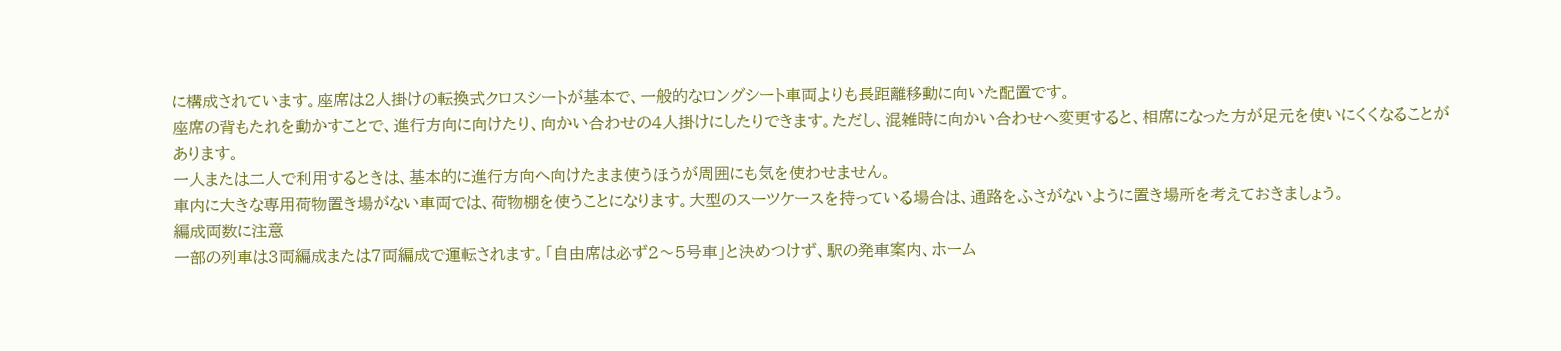に構成されています。座席は2人掛けの転換式クロスシートが基本で、一般的なロングシート車両よりも長距離移動に向いた配置です。
座席の背もたれを動かすことで、進行方向に向けたり、向かい合わせの4人掛けにしたりできます。ただし、混雑時に向かい合わせへ変更すると、相席になった方が足元を使いにくくなることがあります。
一人または二人で利用するときは、基本的に進行方向へ向けたまま使うほうが周囲にも気を使わせません。
車内に大きな専用荷物置き場がない車両では、荷物棚を使うことになります。大型のスーツケースを持っている場合は、通路をふさがないように置き場所を考えておきましょう。
編成両数に注意
一部の列車は3両編成または7両編成で運転されます。「自由席は必ず2〜5号車」と決めつけず、駅の発車案内、ホーム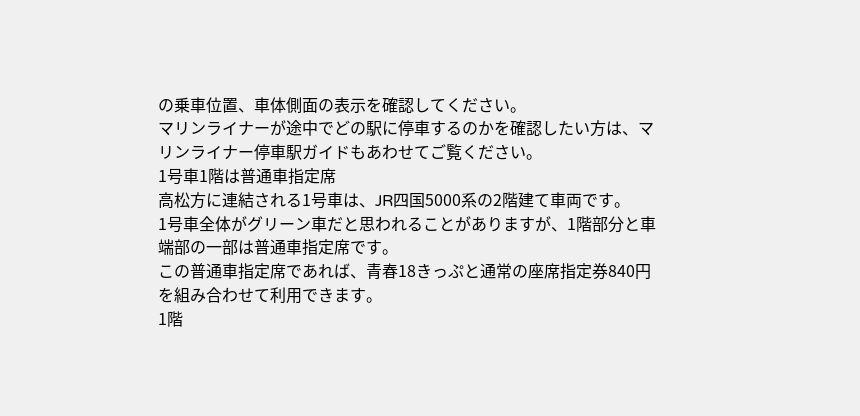の乗車位置、車体側面の表示を確認してください。
マリンライナーが途中でどの駅に停車するのかを確認したい方は、マリンライナー停車駅ガイドもあわせてご覧ください。
1号車1階は普通車指定席
高松方に連結される1号車は、JR四国5000系の2階建て車両です。
1号車全体がグリーン車だと思われることがありますが、1階部分と車端部の一部は普通車指定席です。
この普通車指定席であれば、青春18きっぷと通常の座席指定券840円を組み合わせて利用できます。
1階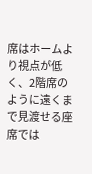席はホームより視点が低く、2階席のように遠くまで見渡せる座席では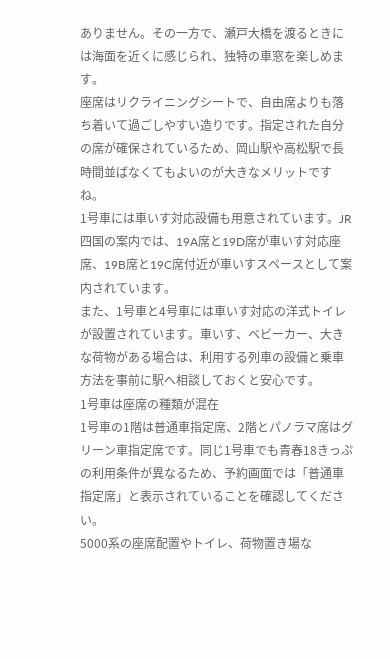ありません。その一方で、瀬戸大橋を渡るときには海面を近くに感じられ、独特の車窓を楽しめます。
座席はリクライニングシートで、自由席よりも落ち着いて過ごしやすい造りです。指定された自分の席が確保されているため、岡山駅や高松駅で長時間並ばなくてもよいのが大きなメリットですね。
1号車には車いす対応設備も用意されています。JR四国の案内では、19A席と19D席が車いす対応座席、19B席と19C席付近が車いすスペースとして案内されています。
また、1号車と4号車には車いす対応の洋式トイレが設置されています。車いす、ベビーカー、大きな荷物がある場合は、利用する列車の設備と乗車方法を事前に駅へ相談しておくと安心です。
1号車は座席の種類が混在
1号車の1階は普通車指定席、2階とパノラマ席はグリーン車指定席です。同じ1号車でも青春18きっぷの利用条件が異なるため、予約画面では「普通車指定席」と表示されていることを確認してください。
5000系の座席配置やトイレ、荷物置き場な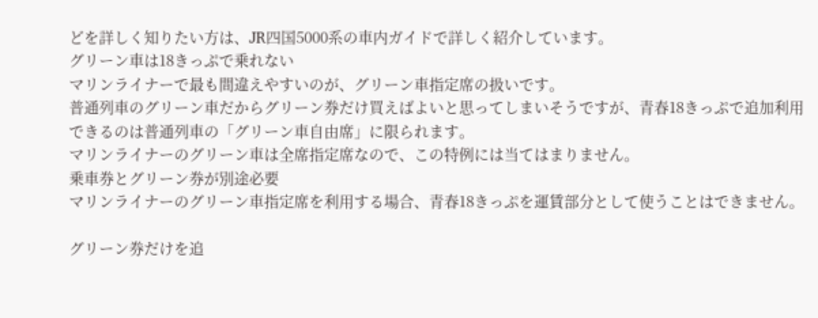どを詳しく知りたい方は、JR四国5000系の車内ガイドで詳しく紹介しています。
グリーン車は18きっぷで乗れない
マリンライナーで最も間違えやすいのが、グリーン車指定席の扱いです。
普通列車のグリーン車だからグリーン券だけ買えばよいと思ってしまいそうですが、青春18きっぷで追加利用できるのは普通列車の「グリーン車自由席」に限られます。
マリンライナーのグリーン車は全席指定席なので、この特例には当てはまりません。
乗車券とグリーン券が別途必要
マリンライナーのグリーン車指定席を利用する場合、青春18きっぷを運賃部分として使うことはできません。

グリーン券だけを追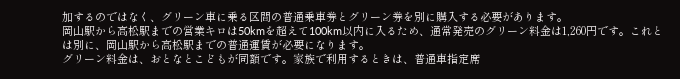加するのではなく、グリーン車に乗る区間の普通乗車券とグリーン券を別に購入する必要があります。
岡山駅から高松駅までの営業キロは50kmを超えて100km以内に入るため、通常発売のグリーン料金は1,260円です。これとは別に、岡山駅から高松駅までの普通運賃が必要になります。
グリーン料金は、おとなとこどもが同額です。家族で利用するときは、普通車指定席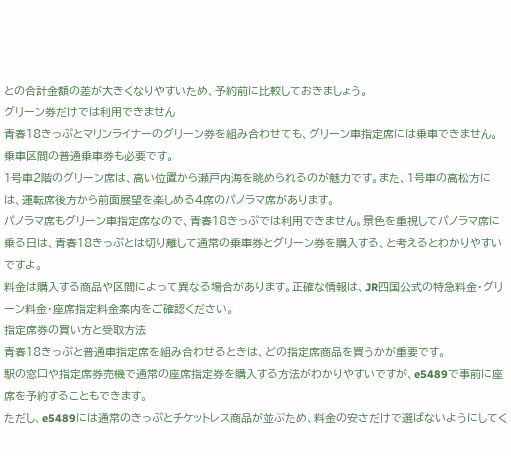との合計金額の差が大きくなりやすいため、予約前に比較しておきましょう。
グリーン券だけでは利用できません
青春18きっぷとマリンライナーのグリーン券を組み合わせても、グリーン車指定席には乗車できません。乗車区間の普通乗車券も必要です。
1号車2階のグリーン席は、高い位置から瀬戸内海を眺められるのが魅力です。また、1号車の高松方には、運転席後方から前面展望を楽しめる4席のパノラマ席があります。
パノラマ席もグリーン車指定席なので、青春18きっぷでは利用できません。景色を重視してパノラマ席に乗る日は、青春18きっぷとは切り離して通常の乗車券とグリーン券を購入する、と考えるとわかりやすいですよ。
料金は購入する商品や区間によって異なる場合があります。正確な情報は、JR四国公式の特急料金・グリーン料金・座席指定料金案内をご確認ください。
指定席券の買い方と受取方法
青春18きっぷと普通車指定席を組み合わせるときは、どの指定席商品を買うかが重要です。
駅の窓口や指定席券売機で通常の座席指定券を購入する方法がわかりやすいですが、e5489で事前に座席を予約することもできます。
ただし、e5489には通常のきっぷとチケットレス商品が並ぶため、料金の安さだけで選ばないようにしてく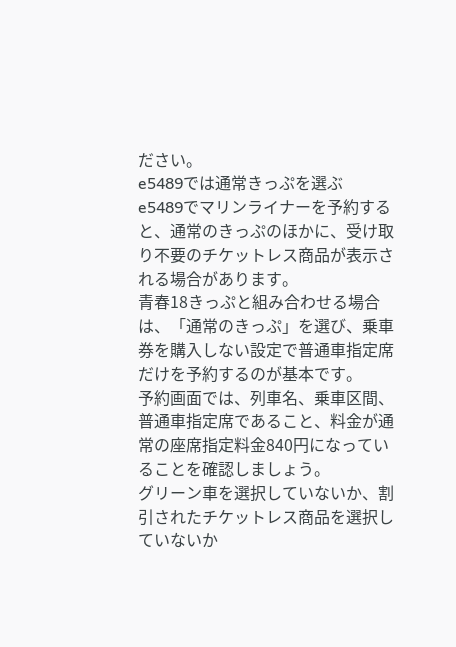ださい。
e5489では通常きっぷを選ぶ
e5489でマリンライナーを予約すると、通常のきっぷのほかに、受け取り不要のチケットレス商品が表示される場合があります。
青春18きっぷと組み合わせる場合は、「通常のきっぷ」を選び、乗車券を購入しない設定で普通車指定席だけを予約するのが基本です。
予約画面では、列車名、乗車区間、普通車指定席であること、料金が通常の座席指定料金840円になっていることを確認しましょう。
グリーン車を選択していないか、割引されたチケットレス商品を選択していないか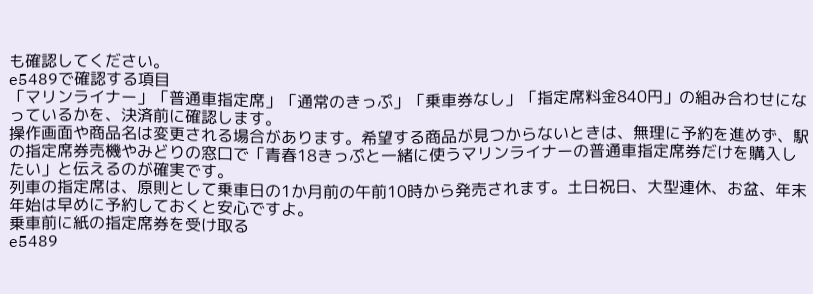も確認してください。
e5489で確認する項目
「マリンライナー」「普通車指定席」「通常のきっぷ」「乗車券なし」「指定席料金840円」の組み合わせになっているかを、決済前に確認します。
操作画面や商品名は変更される場合があります。希望する商品が見つからないときは、無理に予約を進めず、駅の指定席券売機やみどりの窓口で「青春18きっぷと一緒に使うマリンライナーの普通車指定席券だけを購入したい」と伝えるのが確実です。
列車の指定席は、原則として乗車日の1か月前の午前10時から発売されます。土日祝日、大型連休、お盆、年末年始は早めに予約しておくと安心ですよ。
乗車前に紙の指定席券を受け取る
e5489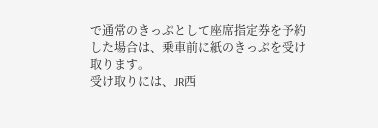で通常のきっぷとして座席指定券を予約した場合は、乗車前に紙のきっぷを受け取ります。
受け取りには、JR西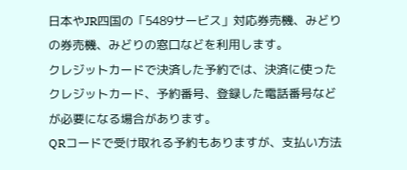日本やJR四国の「5489サービス」対応券売機、みどりの券売機、みどりの窓口などを利用します。
クレジットカードで決済した予約では、決済に使ったクレジットカード、予約番号、登録した電話番号などが必要になる場合があります。
QRコードで受け取れる予約もありますが、支払い方法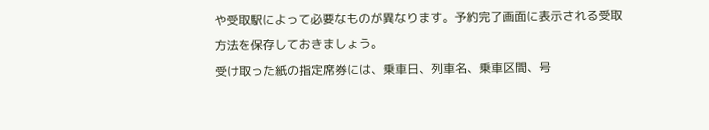や受取駅によって必要なものが異なります。予約完了画面に表示される受取方法を保存しておきましょう。
受け取った紙の指定席券には、乗車日、列車名、乗車区間、号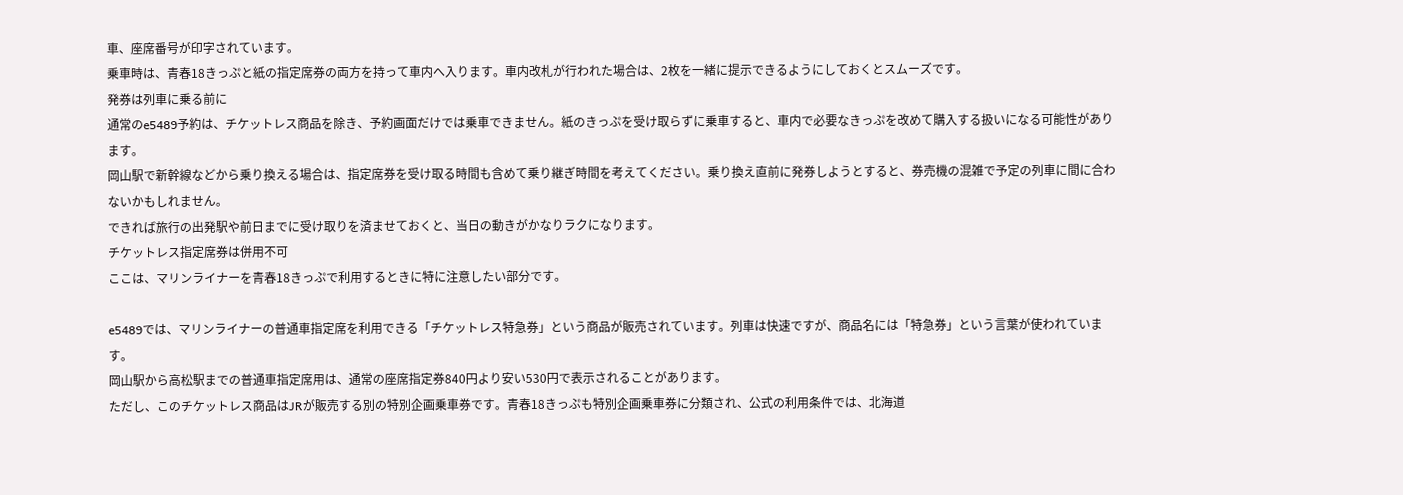車、座席番号が印字されています。
乗車時は、青春18きっぷと紙の指定席券の両方を持って車内へ入ります。車内改札が行われた場合は、2枚を一緒に提示できるようにしておくとスムーズです。
発券は列車に乗る前に
通常のe5489予約は、チケットレス商品を除き、予約画面だけでは乗車できません。紙のきっぷを受け取らずに乗車すると、車内で必要なきっぷを改めて購入する扱いになる可能性があります。
岡山駅で新幹線などから乗り換える場合は、指定席券を受け取る時間も含めて乗り継ぎ時間を考えてください。乗り換え直前に発券しようとすると、券売機の混雑で予定の列車に間に合わないかもしれません。
できれば旅行の出発駅や前日までに受け取りを済ませておくと、当日の動きがかなりラクになります。
チケットレス指定席券は併用不可
ここは、マリンライナーを青春18きっぷで利用するときに特に注意したい部分です。

e5489では、マリンライナーの普通車指定席を利用できる「チケットレス特急券」という商品が販売されています。列車は快速ですが、商品名には「特急券」という言葉が使われています。
岡山駅から高松駅までの普通車指定席用は、通常の座席指定券840円より安い530円で表示されることがあります。
ただし、このチケットレス商品はJRが販売する別の特別企画乗車券です。青春18きっぷも特別企画乗車券に分類され、公式の利用条件では、北海道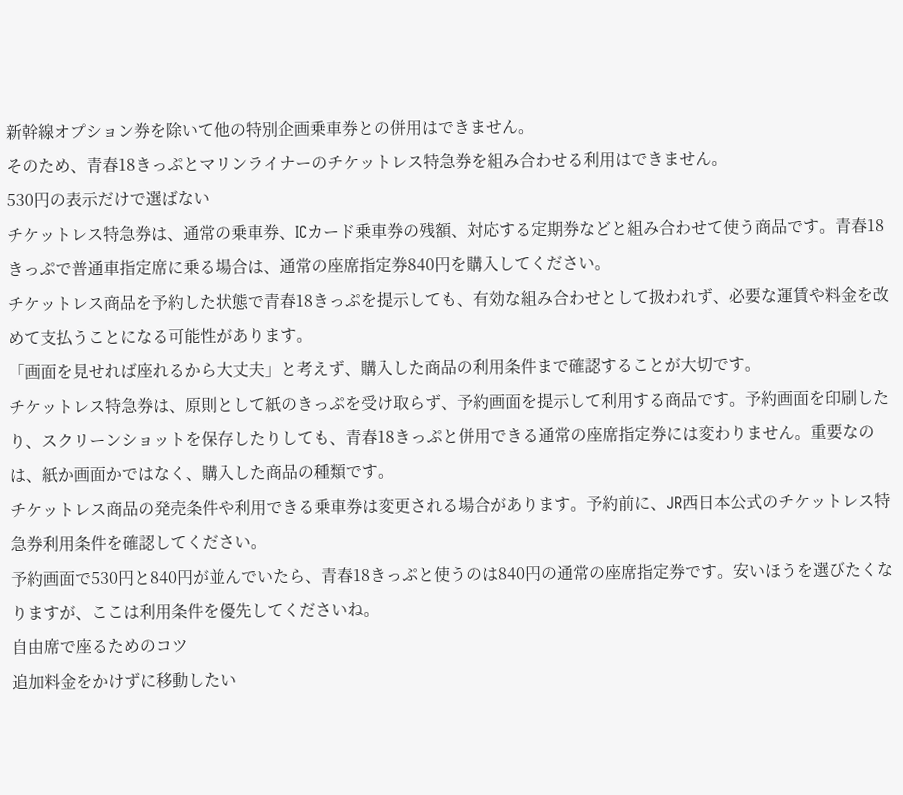新幹線オプション券を除いて他の特別企画乗車券との併用はできません。
そのため、青春18きっぷとマリンライナーのチケットレス特急券を組み合わせる利用はできません。
530円の表示だけで選ばない
チケットレス特急券は、通常の乗車券、ICカード乗車券の残額、対応する定期券などと組み合わせて使う商品です。青春18きっぷで普通車指定席に乗る場合は、通常の座席指定券840円を購入してください。
チケットレス商品を予約した状態で青春18きっぷを提示しても、有効な組み合わせとして扱われず、必要な運賃や料金を改めて支払うことになる可能性があります。
「画面を見せれば座れるから大丈夫」と考えず、購入した商品の利用条件まで確認することが大切です。
チケットレス特急券は、原則として紙のきっぷを受け取らず、予約画面を提示して利用する商品です。予約画面を印刷したり、スクリーンショットを保存したりしても、青春18きっぷと併用できる通常の座席指定券には変わりません。重要なのは、紙か画面かではなく、購入した商品の種類です。
チケットレス商品の発売条件や利用できる乗車券は変更される場合があります。予約前に、JR西日本公式のチケットレス特急券利用条件を確認してください。
予約画面で530円と840円が並んでいたら、青春18きっぷと使うのは840円の通常の座席指定券です。安いほうを選びたくなりますが、ここは利用条件を優先してくださいね。
自由席で座るためのコツ
追加料金をかけずに移動したい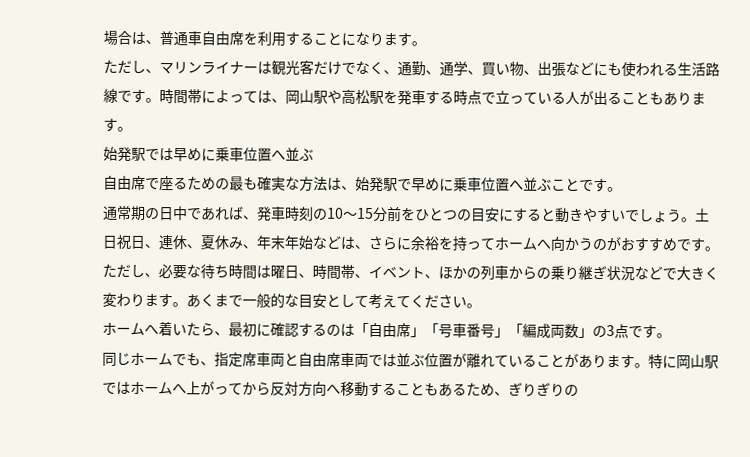場合は、普通車自由席を利用することになります。
ただし、マリンライナーは観光客だけでなく、通勤、通学、買い物、出張などにも使われる生活路線です。時間帯によっては、岡山駅や高松駅を発車する時点で立っている人が出ることもあります。
始発駅では早めに乗車位置へ並ぶ
自由席で座るための最も確実な方法は、始発駅で早めに乗車位置へ並ぶことです。
通常期の日中であれば、発車時刻の10〜15分前をひとつの目安にすると動きやすいでしょう。土日祝日、連休、夏休み、年末年始などは、さらに余裕を持ってホームへ向かうのがおすすめです。
ただし、必要な待ち時間は曜日、時間帯、イベント、ほかの列車からの乗り継ぎ状況などで大きく変わります。あくまで一般的な目安として考えてください。
ホームへ着いたら、最初に確認するのは「自由席」「号車番号」「編成両数」の3点です。
同じホームでも、指定席車両と自由席車両では並ぶ位置が離れていることがあります。特に岡山駅ではホームへ上がってから反対方向へ移動することもあるため、ぎりぎりの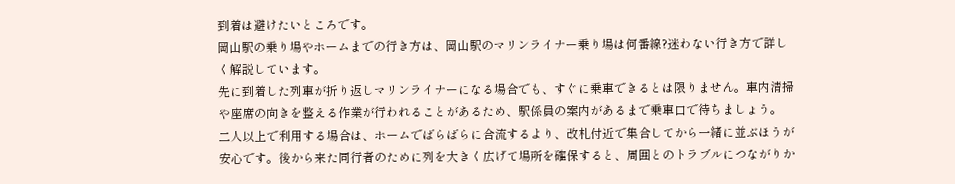到着は避けたいところです。
岡山駅の乗り場やホームまでの行き方は、岡山駅のマリンライナー乗り場は何番線?迷わない行き方で詳しく解説しています。
先に到着した列車が折り返しマリンライナーになる場合でも、すぐに乗車できるとは限りません。車内清掃や座席の向きを整える作業が行われることがあるため、駅係員の案内があるまで乗車口で待ちましょう。
二人以上で利用する場合は、ホームでばらばらに合流するより、改札付近で集合してから一緒に並ぶほうが安心です。後から来た同行者のために列を大きく広げて場所を確保すると、周囲とのトラブルにつながりか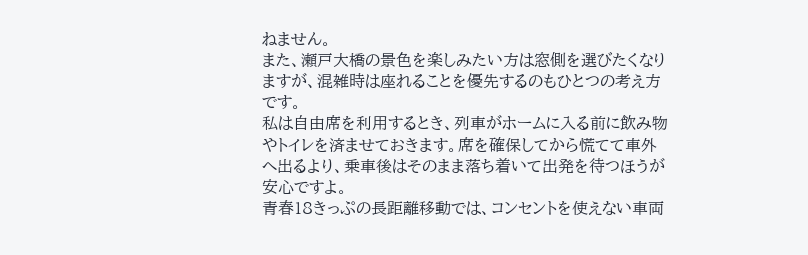ねません。
また、瀬戸大橋の景色を楽しみたい方は窓側を選びたくなりますが、混雑時は座れることを優先するのもひとつの考え方です。
私は自由席を利用するとき、列車がホームに入る前に飲み物やトイレを済ませておきます。席を確保してから慌てて車外へ出るより、乗車後はそのまま落ち着いて出発を待つほうが安心ですよ。
青春18きっぷの長距離移動では、コンセントを使えない車両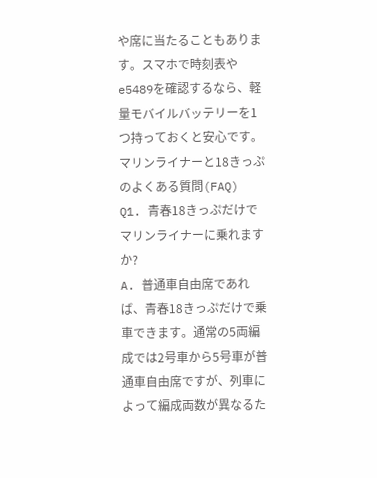や席に当たることもあります。スマホで時刻表やe5489を確認するなら、軽量モバイルバッテリーを1つ持っておくと安心です。
マリンライナーと18きっぷのよくある質問(FAQ)
Q1. 青春18きっぷだけでマリンライナーに乗れますか?
A. 普通車自由席であれば、青春18きっぷだけで乗車できます。通常の5両編成では2号車から5号車が普通車自由席ですが、列車によって編成両数が異なるた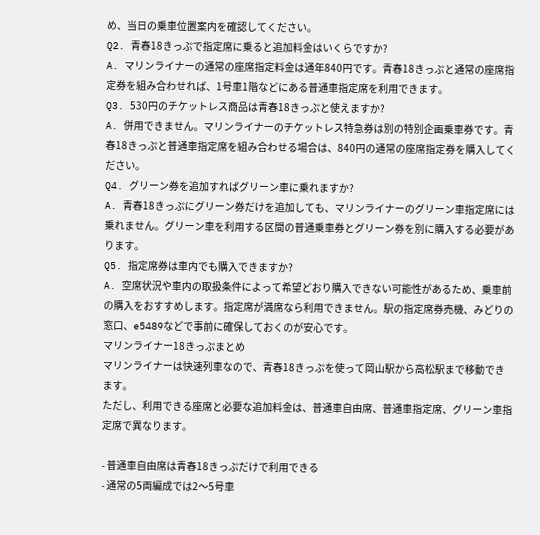め、当日の乗車位置案内を確認してください。
Q2. 青春18きっぷで指定席に乗ると追加料金はいくらですか?
A. マリンライナーの通常の座席指定料金は通年840円です。青春18きっぷと通常の座席指定券を組み合わせれば、1号車1階などにある普通車指定席を利用できます。
Q3. 530円のチケットレス商品は青春18きっぷと使えますか?
A. 併用できません。マリンライナーのチケットレス特急券は別の特別企画乗車券です。青春18きっぷと普通車指定席を組み合わせる場合は、840円の通常の座席指定券を購入してください。
Q4. グリーン券を追加すればグリーン車に乗れますか?
A. 青春18きっぷにグリーン券だけを追加しても、マリンライナーのグリーン車指定席には乗れません。グリーン車を利用する区間の普通乗車券とグリーン券を別に購入する必要があります。
Q5. 指定席券は車内でも購入できますか?
A. 空席状況や車内の取扱条件によって希望どおり購入できない可能性があるため、乗車前の購入をおすすめします。指定席が満席なら利用できません。駅の指定席券売機、みどりの窓口、e5489などで事前に確保しておくのが安心です。
マリンライナー18きっぷまとめ
マリンライナーは快速列車なので、青春18きっぷを使って岡山駅から高松駅まで移動できます。
ただし、利用できる座席と必要な追加料金は、普通車自由席、普通車指定席、グリーン車指定席で異なります。

- 普通車自由席は青春18きっぷだけで利用できる
- 通常の5両編成では2〜5号車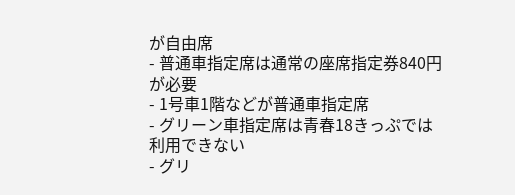が自由席
- 普通車指定席は通常の座席指定券840円が必要
- 1号車1階などが普通車指定席
- グリーン車指定席は青春18きっぷでは利用できない
- グリ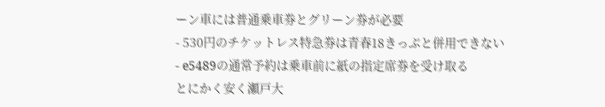ーン車には普通乗車券とグリーン券が必要
- 530円のチケットレス特急券は青春18きっぷと併用できない
- e5489の通常予約は乗車前に紙の指定席券を受け取る
とにかく安く瀬戸大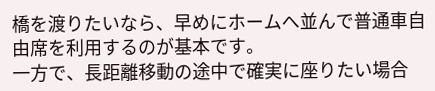橋を渡りたいなら、早めにホームへ並んで普通車自由席を利用するのが基本です。
一方で、長距離移動の途中で確実に座りたい場合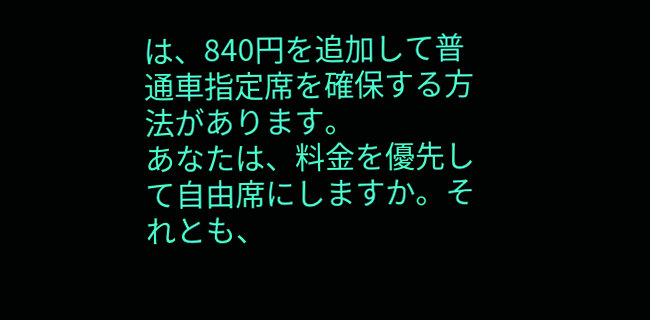は、840円を追加して普通車指定席を確保する方法があります。
あなたは、料金を優先して自由席にしますか。それとも、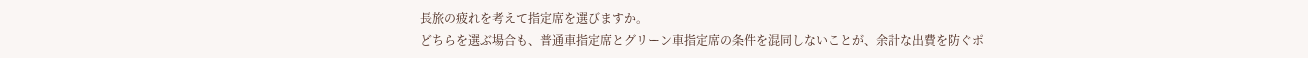長旅の疲れを考えて指定席を選びますか。
どちらを選ぶ場合も、普通車指定席とグリーン車指定席の条件を混同しないことが、余計な出費を防ぐポ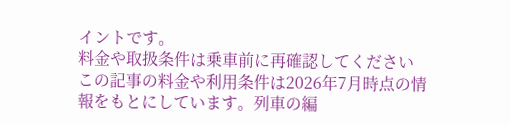イントです。
料金や取扱条件は乗車前に再確認してください
この記事の料金や利用条件は2026年7月時点の情報をもとにしています。列車の編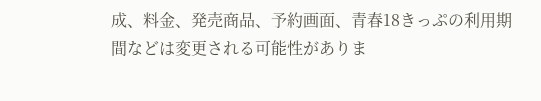成、料金、発売商品、予約画面、青春18きっぷの利用期間などは変更される可能性がありま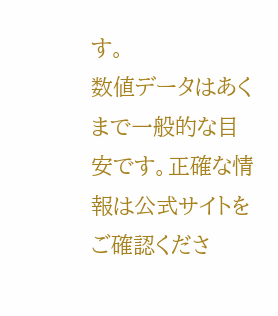す。
数値データはあくまで一般的な目安です。正確な情報は公式サイトをご確認くださ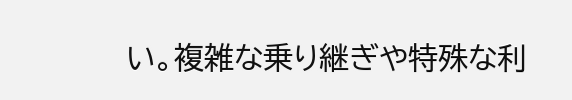い。複雑な乗り継ぎや特殊な利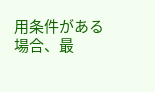用条件がある場合、最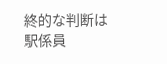終的な判断は駅係員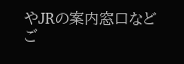やJRの案内窓口などご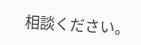相談ください。